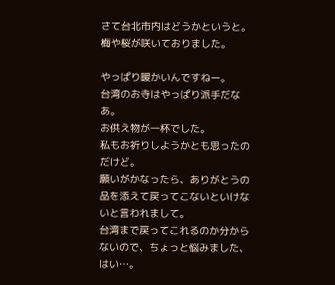さて台北市内はどうかというと。
梅や桜が咲いておりました。

やっぱり暖かいんですねー。
台湾のお寺はやっぱり派手だなあ。
お供え物が一杯でした。
私もお祈りしようかとも思ったのだけど。
願いがかなったら、ありがとうの品を添えて戻ってこないといけないと言われまして。
台湾まで戻ってこれるのか分からないので、ちょっと悩みました、はい…。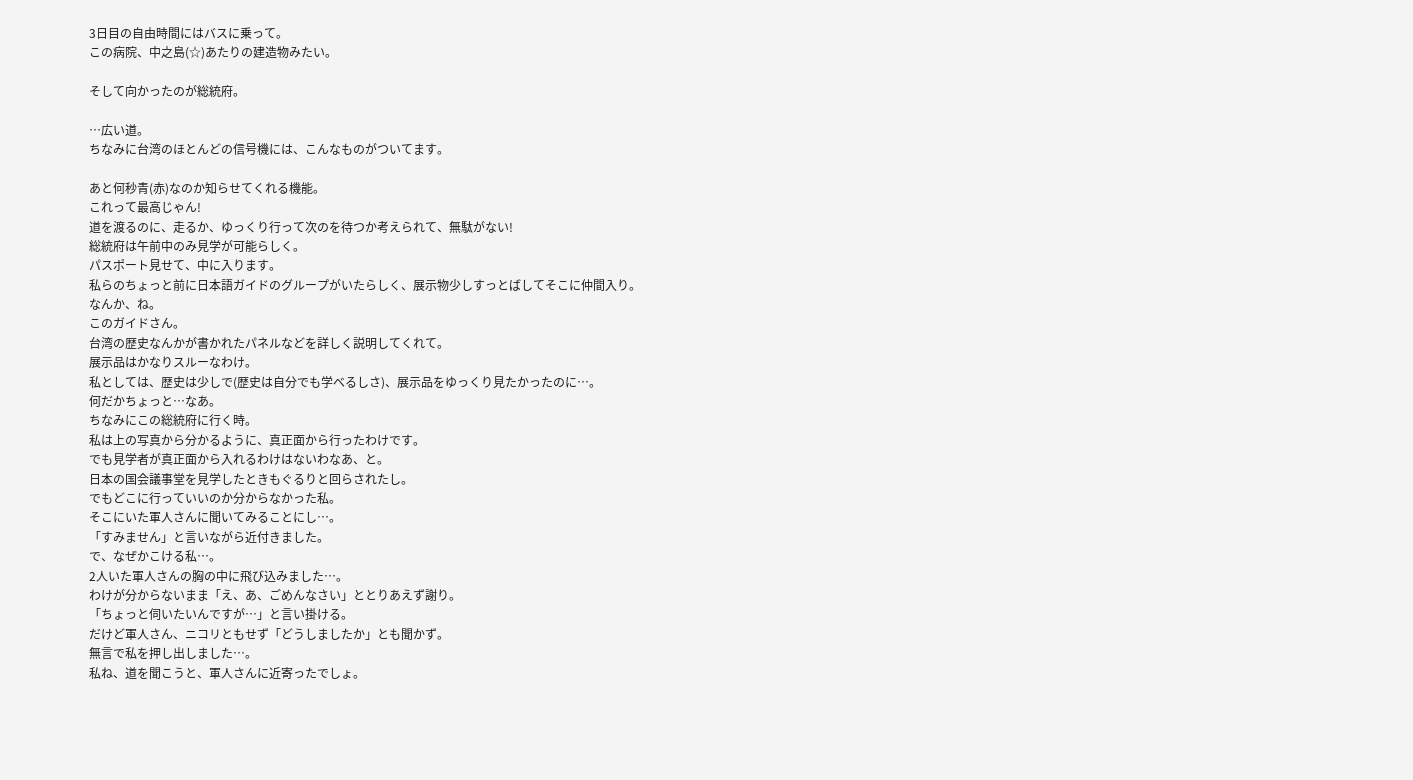3日目の自由時間にはバスに乗って。
この病院、中之島(☆)あたりの建造物みたい。

そして向かったのが総統府。

…広い道。
ちなみに台湾のほとんどの信号機には、こんなものがついてます。

あと何秒青(赤)なのか知らせてくれる機能。
これって最高じゃん!
道を渡るのに、走るか、ゆっくり行って次のを待つか考えられて、無駄がない!
総統府は午前中のみ見学が可能らしく。
パスポート見せて、中に入ります。
私らのちょっと前に日本語ガイドのグループがいたらしく、展示物少しすっとばしてそこに仲間入り。
なんか、ね。
このガイドさん。
台湾の歴史なんかが書かれたパネルなどを詳しく説明してくれて。
展示品はかなりスルーなわけ。
私としては、歴史は少しで(歴史は自分でも学べるしさ)、展示品をゆっくり見たかったのに…。
何だかちょっと…なあ。
ちなみにこの総統府に行く時。
私は上の写真から分かるように、真正面から行ったわけです。
でも見学者が真正面から入れるわけはないわなあ、と。
日本の国会議事堂を見学したときもぐるりと回らされたし。
でもどこに行っていいのか分からなかった私。
そこにいた軍人さんに聞いてみることにし…。
「すみません」と言いながら近付きました。
で、なぜかこける私…。
2人いた軍人さんの胸の中に飛び込みました…。
わけが分からないまま「え、あ、ごめんなさい」ととりあえず謝り。
「ちょっと伺いたいんですが…」と言い掛ける。
だけど軍人さん、ニコリともせず「どうしましたか」とも聞かず。
無言で私を押し出しました…。
私ね、道を聞こうと、軍人さんに近寄ったでしょ。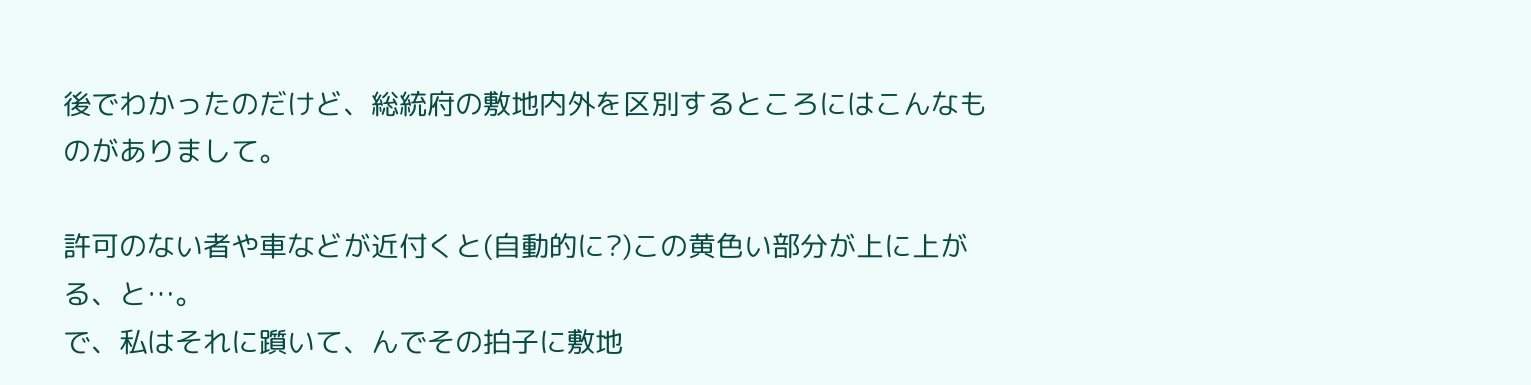後でわかったのだけど、総統府の敷地内外を区別するところにはこんなものがありまして。

許可のない者や車などが近付くと(自動的に?)この黄色い部分が上に上がる、と…。
で、私はそれに躓いて、んでその拍子に敷地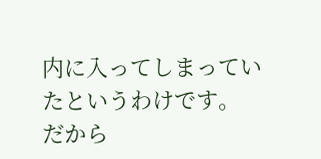内に入ってしまっていたというわけです。
だから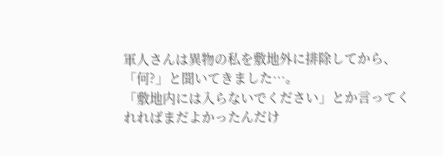軍人さんは異物の私を敷地外に排除してから、「何?」と聞いてきました…。
「敷地内には入らないでください」とか言ってくれればまだよかったんだけ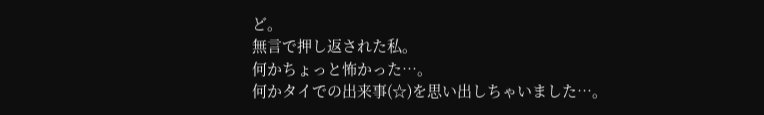ど。
無言で押し返された私。
何かちょっと怖かった…。
何かタイでの出来事(☆)を思い出しちゃいました…。